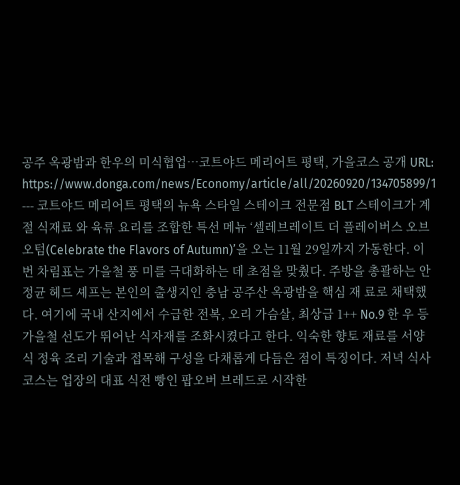공주 옥광밤과 한우의 미식협업…코트야드 메리어트 평택, 가을코스 공개 URL: https://www.donga.com/news/Economy/article/all/20260920/134705899/1 --- 코트야드 메리어트 평택의 뉴욕 스타일 스테이크 전문점 BLT 스테이크가 계절 식재료 와 육류 요리를 조합한 특선 메뉴 ‘셀레브레이트 더 플레이버스 오브 오텀(Celebrate the Flavors of Autumn)’을 오는 11월 29일까지 가동한다. 이번 차림표는 가을철 풍 미를 극대화하는 데 초점을 맞췄다. 주방을 총괄하는 안정균 헤드 셰프는 본인의 출생지인 충남 공주산 옥광밤을 핵심 재 료로 채택했다. 여기에 국내 산지에서 수급한 전복, 오리 가슴살, 최상급 1++ No.9 한 우 등 가을철 선도가 뛰어난 식자재를 조화시켰다고 한다. 익숙한 향토 재료를 서양식 정육 조리 기술과 접목해 구성을 다채롭게 다듬은 점이 특징이다. 저녁 식사 코스는 업장의 대표 식전 빵인 팝오버 브레드로 시작한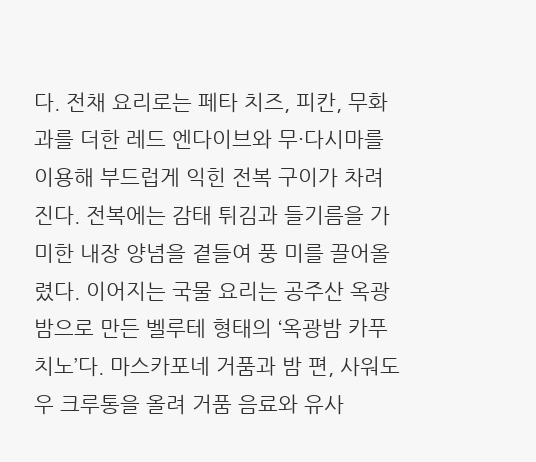다. 전채 요리로는 페타 치즈, 피칸, 무화과를 더한 레드 엔다이브와 무·다시마를 이용해 부드럽게 익힌 전복 구이가 차려진다. 전복에는 감태 튀김과 들기름을 가미한 내장 양념을 곁들여 풍 미를 끌어올렸다. 이어지는 국물 요리는 공주산 옥광밤으로 만든 벨루테 형태의 ‘옥광밤 카푸치노’다. 마스카포네 거품과 밤 편, 사워도우 크루통을 올려 거품 음료와 유사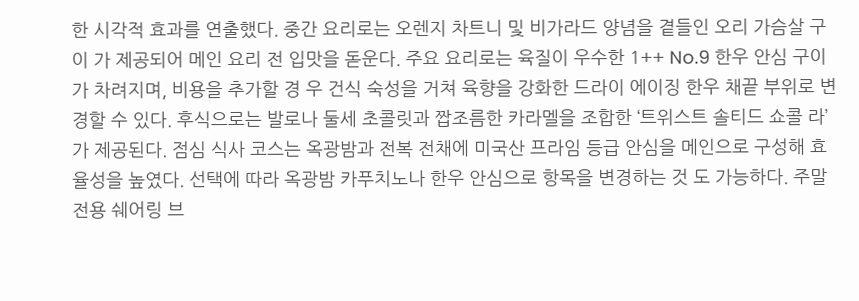한 시각적 효과를 연출했다. 중간 요리로는 오렌지 차트니 및 비가라드 양념을 곁들인 오리 가슴살 구이 가 제공되어 메인 요리 전 입맛을 돋운다. 주요 요리로는 육질이 우수한 1++ No.9 한우 안심 구이가 차려지며, 비용을 추가할 경 우 건식 숙성을 거쳐 육향을 강화한 드라이 에이징 한우 채끝 부위로 변경할 수 있다. 후식으로는 발로나 둘세 초콜릿과 짭조름한 카라멜을 조합한 ‘트위스트 솔티드 쇼콜 라’가 제공된다. 점심 식사 코스는 옥광밤과 전복 전채에 미국산 프라임 등급 안심을 메인으로 구성해 효율성을 높였다. 선택에 따라 옥광밤 카푸치노나 한우 안심으로 항목을 변경하는 것 도 가능하다. 주말 전용 쉐어링 브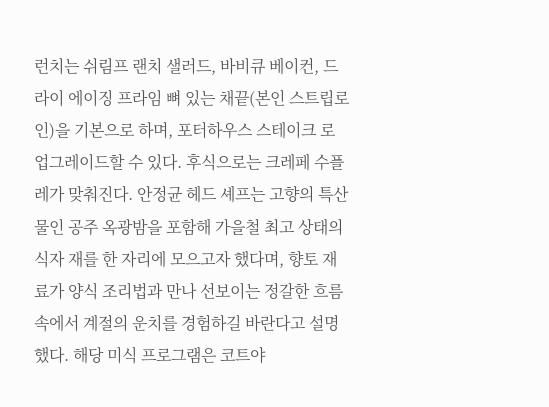런치는 쉬림프 랜치 샐러드, 바비큐 베이컨, 드라이 에이징 프라임 뼈 있는 채끝(본인 스트립로인)을 기본으로 하며, 포터하우스 스테이크 로 업그레이드할 수 있다. 후식으로는 크레페 수플레가 맞춰진다. 안정균 헤드 셰프는 고향의 특산물인 공주 옥광밤을 포함해 가을철 최고 상태의 식자 재를 한 자리에 모으고자 했다며, 향토 재료가 양식 조리법과 만나 선보이는 정갈한 흐름 속에서 계절의 운치를 경험하길 바란다고 설명했다. 해당 미식 프로그램은 코트야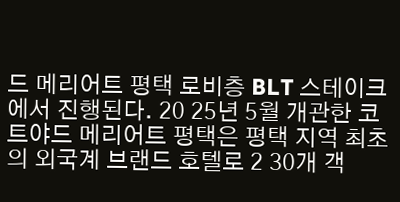드 메리어트 평택 로비층 BLT 스테이크에서 진행된다. 20 25년 5월 개관한 코트야드 메리어트 평택은 평택 지역 최초의 외국계 브랜드 호텔로 2 30개 객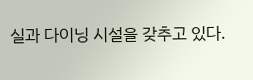실과 다이닝 시설을 갖추고 있다.